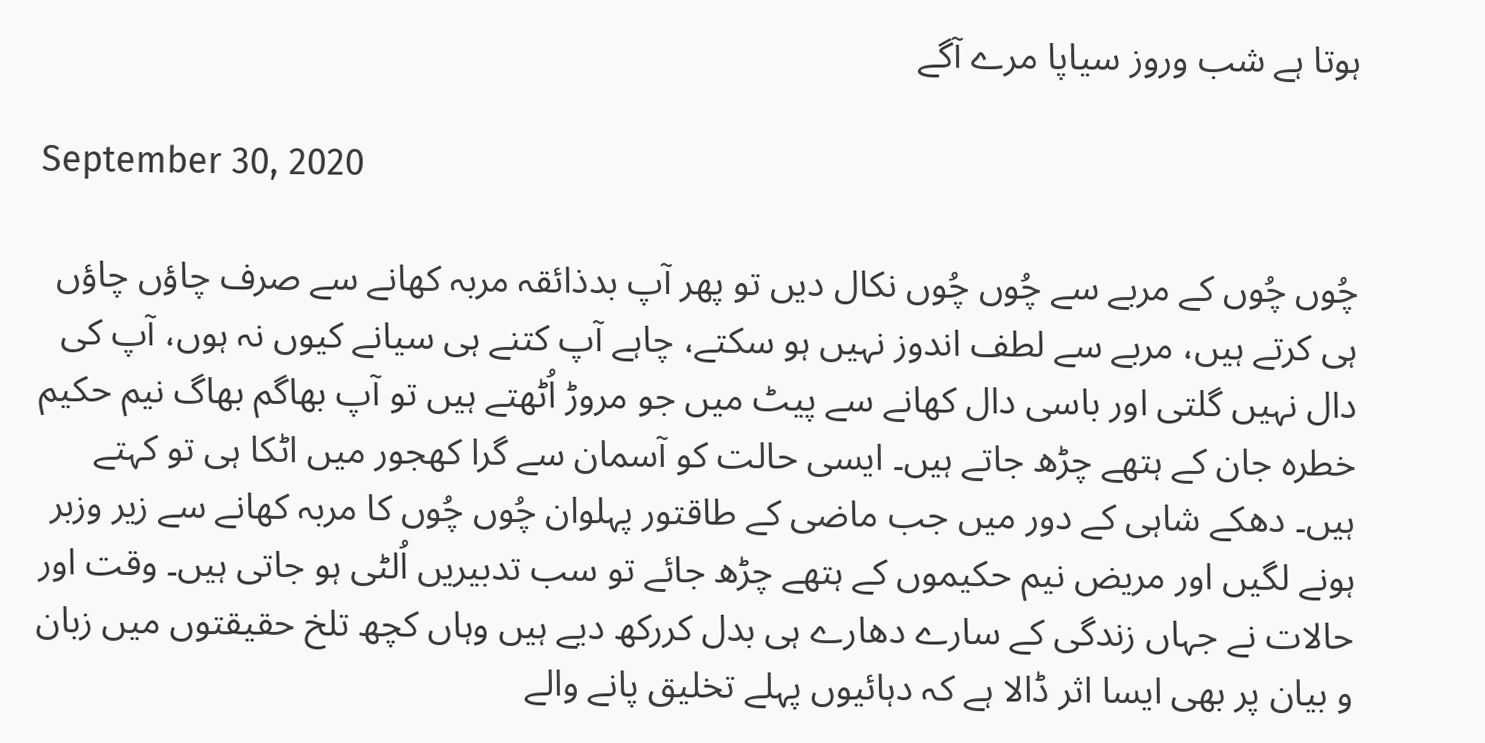ہوتا ہے شب وروز سیاپا مرے آگے

September 30, 2020

چُوں چُوں کے مربے سے چُوں چُوں نکال دیں تو پھر آپ بدذائقہ مربہ کھانے سے صرف چاؤں چاؤں ہی کرتے ہیں، مربے سے لطف اندوز نہیں ہو سکتے، چاہے آپ کتنے ہی سیانے کیوں نہ ہوں، آپ کی دال نہیں گلتی اور باسی دال کھانے سے پیٹ میں جو مروڑ اُٹھتے ہیں تو آپ بھاگم بھاگ نیم حکیم خطرہ جان کے ہتھے چڑھ جاتے ہیں۔ ایسی حالت کو آسمان سے گرا کھجور میں اٹکا ہی تو کہتے ہیں۔ دھکے شاہی کے دور میں جب ماضی کے طاقتور پہلوان چُوں چُوں کا مربہ کھانے سے زیر وزبر ہونے لگیں اور مریض نیم حکیموں کے ہتھے چڑھ جائے تو سب تدبیریں اُلٹی ہو جاتی ہیں۔ وقت اور حالات نے جہاں زندگی کے سارے دھارے ہی بدل کررکھ دیے ہیں وہاں کچھ تلخ حقیقتوں میں زبان و بیان پر بھی ایسا اثر ڈالا ہے کہ دہائیوں پہلے تخلیق پانے والے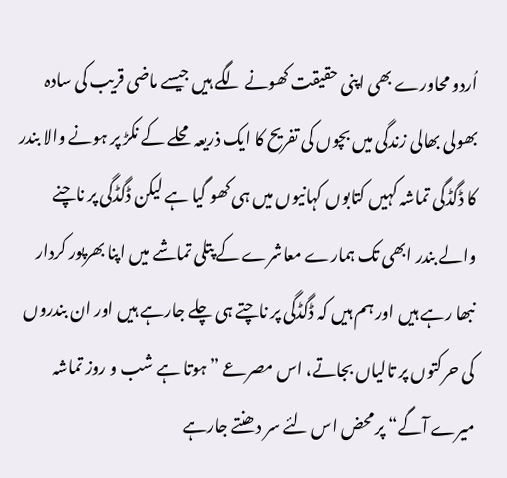اُردو محاورے بھی اپنی حقیقت کھونے لگے ہیں جیسے ماضی قریب کی سادہ بھولی بھالی زندگی میں بچوں کی تفریح کا ایک ذریعہ محلے کے نکڑ پر ہونے والا بندر کا ڈگڈگی تماشہ کہیں کتابوں کہانیوں میں ہی کھو گیا ہے لیکن ڈگڈگی پر ناچنے والے بندر ابھی تک ہمارے معاشرے کے پتلی تماشے میں اپنا بھرپور کردار نبھا رہے ہیں اور ہم ہیں کہ ڈگڈگی پر ناچتے ہی چلے جارہے ہیں اور ان بندروں کی حرکتوں پر تالیاں بجاتے، اس مصرعے ”ہوتا ہے شب و روز تماشہ میرے آگے“ پر محض اس لئے سر دھنتے جارہے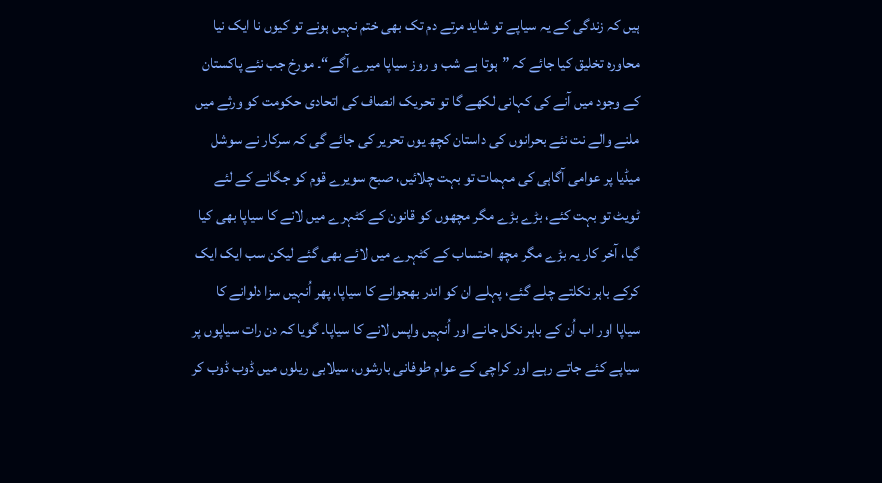ہیں کہ زندگی کے یہ سیاپے تو شاید مرتے دم تک بھی ختم نہیں ہونے تو کیوں نا ایک نیا محاورہ تخلیق کیا جائے کہ ”ہوتا ہے شب و روز سیاپا میرے آگے“۔ مورخ جب نئے پاکستان کے وجود میں آنے کی کہانی لکھے گا تو تحریک انصاف کی اتحادی حکومت کو ورثے میں ملنے والے نت نئے بحرانوں کی داستان کچھ یوں تحریر کی جائے گی کہ سرکار نے سوشل میڈیا پر عوامی آگاہی کی مہمات تو بہت چلائیں، صبح سویرے قوم کو جگانے کے لئے ٹویٹ تو بہت کئے، بڑے بڑے مگر مچھوں کو قانون کے کٹہرے میں لانے کا سیاپا بھی کیا گیا، آخر کار یہ بڑے مگر مچھ احتساب کے کٹہرے میں لائے بھی گئے لیکن سب ایک ایک کرکے باہر نکلتے چلے گئے، پہلے ان کو اندر بھجوانے کا سیاپا، پھر اُنہیں سزا دلوانے کا سیاپا اور اب اُن کے باہر نکل جانے اور اُنہیں واپس لانے کا سیاپا۔ گویا کہ دن رات سیاپوں پر سیاپے کئے جاتے رہے اور کراچی کے عوام طوفانی بارشوں، سیلابی ریلوں میں ڈوب ڈوب کر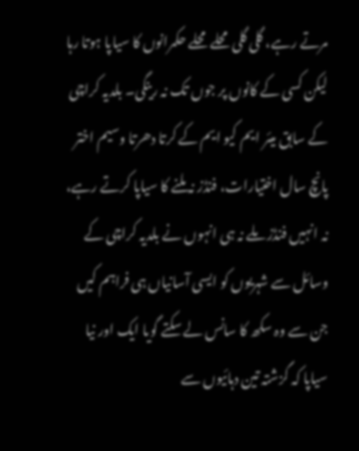مرتے رہے، گلی گلی محلے محلے حکمرانوں کا سیاپا ہوتا رہا لیکن کسی کے کانوں پر جوں تک نہ رینگی۔ بلدیہ کراچی کے سابق میئر ایم کیو ایم کے کرتا دھرتا وسیم اختر پانچ سال اختیارات، فنڈز نہ ملنے کا سیاپا کرتے رہے، نہ انہیں فنڈز ملے نہ ہی انہوں نے بلدیہ کراچی کے وسائل سے شہریوں کو ایسی آسانیاں ہی فراہم کیں جن سے وہ سکھ کا سانس لے سکتے گویا ایک اور نیا سیاپا کہ گزشتہ تین دہائیوں سے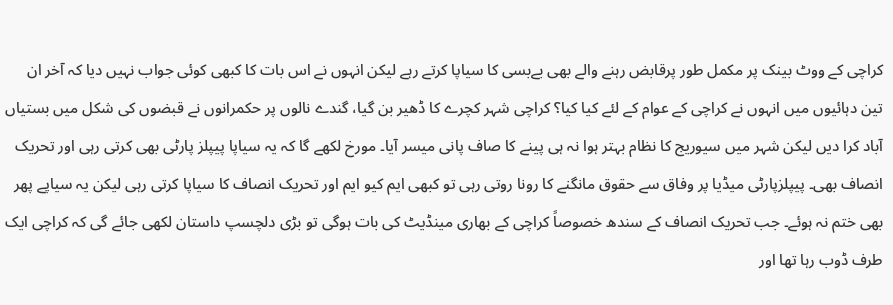کراچی کے ووٹ بینک پر مکمل طور پرقابض رہنے والے بھی بےبسی کا سیاپا کرتے رہے لیکن انہوں نے اس بات کا کبھی کوئی جواب نہیں دیا کہ آخر ان تین دہائیوں میں انہوں نے کراچی کے عوام کے لئے کیا کیا؟ کراچی شہر کچرے کا ڈھیر بن گیا، گندے نالوں پر حکمرانوں نے قبضوں کی شکل میں بستیاں آباد کرا دیں لیکن شہر میں سیوریج کا نظام بہتر ہوا نہ ہی پینے کا صاف پانی میسر آیا۔ مورخ لکھے گا کہ یہ سیاپا پیپلز پارٹی بھی کرتی رہی اور تحریک انصاف بھی۔ پیپلزپارٹی میڈیا پر وفاق سے حقوق مانگنے کا رونا روتی رہی تو کبھی ایم کیو ایم اور تحریک انصاف کا سیاپا کرتی رہی لیکن یہ سیاپے پھر بھی ختم نہ ہوئے۔ جب تحریک انصاف کے سندھ خصوصاً کراچی کے بھاری مینڈیٹ کی بات ہوگی تو بڑی دلچسپ داستان لکھی جائے گی کہ کراچی ایک طرف ڈوب رہا تھا اور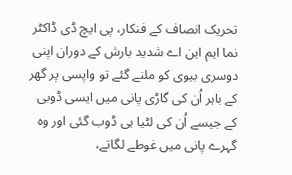تحریک انصاف کے فنکار، پی ایچ ڈی ڈاکٹر نما ایم این اے شدید بارش کے دوران اپنی دوسری بیوی کو ملنے گئے تو واپسی پر گھر کے باہر اُن کی گاڑی پانی میں ایسی ڈوبی کے جیسے اُن کی لٹیا ہی ڈوب گئی اور وہ گہرے پانی میں غوطے لگاتے،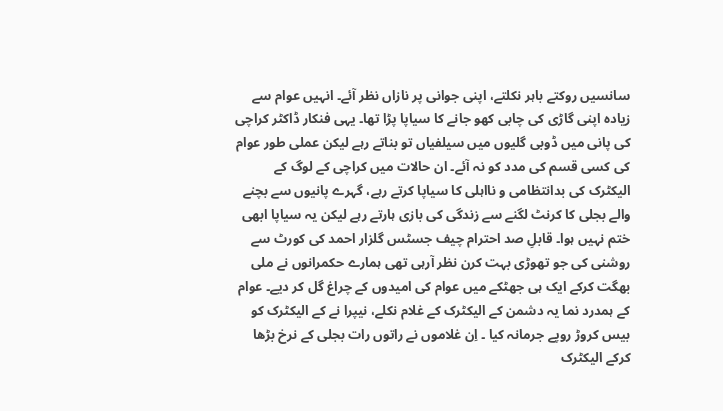سانسیں روکتے باہر نکلتے، اپنی جوانی پر نازاں نظر آئے۔ انہیں عوام سے زیادہ اپنی گاڑی کی چابی کھو جانے کا سیاپا پڑا تھا۔ یہی فنکار ڈاکٹر کراچی کی پانی میں ڈوبی گلیوں میں سیلفیاں تو بناتے رہے لیکن عملی طور عوام کی کسی قسم کی مدد کو نہ آئے۔ ان حالات میں کراچی کے لوگ کے الیکٹرک کی بدانتظامی و نااہلی کا سیاپا کرتے رہے، گہرے پانیوں سے بچنے والے بجلی کا کرنٹ لگنے سے زندگی کی بازی ہارتے رہے لیکن یہ سیاپا ابھی ختم نہیں ہوا۔ قابلِ صد احترام چیف جسٹس گلزار احمد کی کورٹ سے روشنی کی جو تھوڑی بہت کرن نظر آرہی تھی ہمارے حکمرانوں نے ملی بھگت کرکے ایک ہی جھٹکے میں عوام کی امیدوں کے چراغ گل کر دیے۔ عوام کے ہمدرد نما یہ دشمن کے الیکٹرک کے غلام نکلے، نیپرا نے کے الیکٹرک کو بیس کروڑ روپے جرمانہ کیا ۔ اِن غلاموں نے راتوں رات بجلی کے نرخ بڑھا کرکے الیکٹرک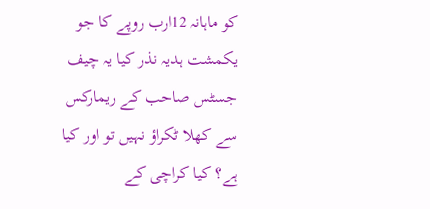کو ماہانہ 12ارب روپے کا جو یکمشت ہدیہ نذر کیا یہ چیف جسٹس صاحب کے ریمارکس سے کھلا ٹکراؤ نہیں تو اور کیا ہے؟ کیا کراچی کے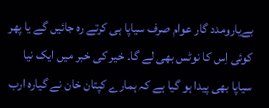بےیارومدد گار عوام صرف سیاپا ہی کرتے رہ جائیں گے یا پھر کوئی اِس کا نوٹس بھی لے گا۔ خیر کی خبر میں ایک نیا سیاپا بھی پیدا ہو گیا ہے کہ ہمارے کپتان خان نے گیارہ ارب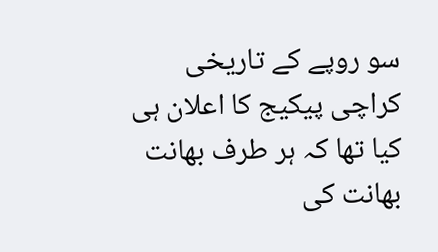سو روپے کے تاریخی کراچی پیکیج کا اعلان ہی کیا تھا کہ ہر طرف بھانت بھانت کی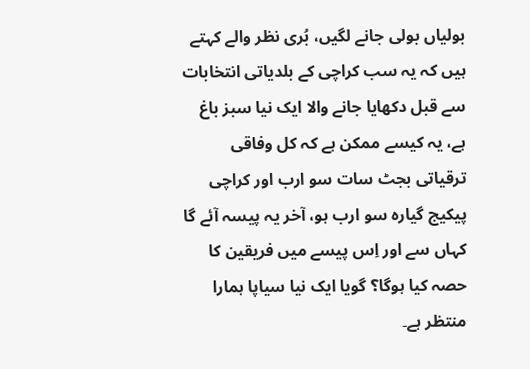بولیاں بولی جانے لگیں، بُری نظر والے کہتے ہیں کہ یہ سب کراچی کے بلدیاتی انتخابات سے قبل دکھایا جانے والا ایک نیا سبز باغ ہے، یہ کیسے ممکن ہے کہ کل وفاقی ترقیاتی بجٹ سات سو ارب اور کراچی پیکیج گیارہ سو ارب ہو، آخر یہ پیسہ آئے گا کہاں سے اور اِس پیسے میں فریقین کا حصہ کیا ہوگا؟ گویا ایک نیا سیاپا ہمارا منتظر ہے۔